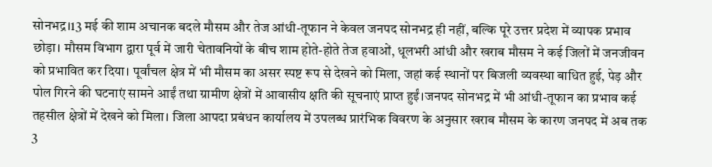सोनभद्र।13 मई की शाम अचानक बदले मौसम और तेज आंधी-तूफान ने केवल जनपद सोनभद्र ही नहीं, बल्कि पूरे उत्तर प्रदेश में व्यापक प्रभाव छोड़ा। मौसम विभाग द्वारा पूर्व में जारी चेतावनियों के बीच शाम होते-होते तेज हवाओं, धूलभरी आंधी और खराब मौसम ने कई जिलों में जनजीवन को प्रभावित कर दिया। पूर्वांचल क्षेत्र में भी मौसम का असर स्पष्ट रूप से देखने को मिला, जहां कई स्थानों पर बिजली व्यवस्था बाधित हुई, पेड़ और पोल गिरने की घटनाएं सामने आईं तथा ग्रामीण क्षेत्रों में आवासीय क्षति की सूचनाएं प्राप्त हुईं।जनपद सोनभद्र में भी आंधी-तूफान का प्रभाव कई तहसील क्षेत्रों में देखने को मिला। जिला आपदा प्रबंधन कार्यालय में उपलब्ध प्रारंभिक विवरण के अनुसार खराब मौसम के कारण जनपद में अब तक 3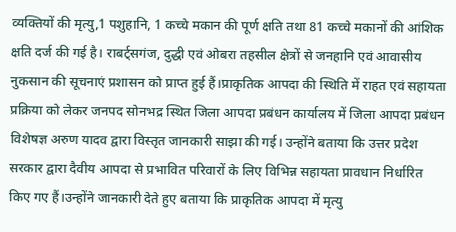व्यक्तियों की मृत्यु,1 पशुहानि, 1 कच्चे मकान की पूर्ण क्षति तथा 81 कच्चे मकानों की आंशिक क्षति दर्ज की गई है। राबर्ट्सगंज, दुद्धी एवं ओबरा तहसील क्षेत्रों से जनहानि एवं आवासीय नुकसान की सूचनाएं प्रशासन को प्राप्त हुई हैं।प्राकृतिक आपदा की स्थिति में राहत एवं सहायता प्रक्रिया को लेकर जनपद सोनभद्र स्थित जिला आपदा प्रबंधन कार्यालय में जिला आपदा प्रबंधन विशेषज्ञ अरुण यादव द्वारा विस्तृत जानकारी साझा की गई। उन्होंने बताया कि उत्तर प्रदेश सरकार द्वारा दैवीय आपदा से प्रभावित परिवारों के लिए विभिन्न सहायता प्रावधान निर्धारित किए गए हैं।उन्होंने जानकारी देते हुए बताया कि प्राकृतिक आपदा में मृत्यु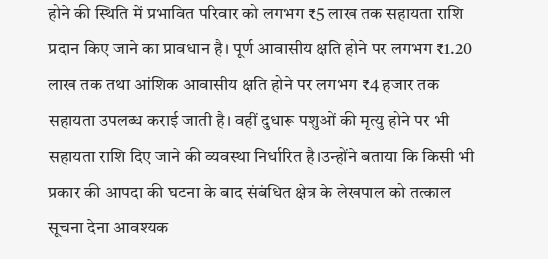होने की स्थिति में प्रभावित परिवार को लगभग ₹5 लाख तक सहायता राशि प्रदान किए जाने का प्रावधान है। पूर्ण आवासीय क्षति होने पर लगभग ₹1.20 लाख तक तथा आंशिक आवासीय क्षति होने पर लगभग ₹4 हजार तक सहायता उपलब्ध कराई जाती है। वहीं दुधारू पशुओं की मृत्यु होने पर भी सहायता राशि दिए जाने की व्यवस्था निर्धारित है।उन्होंने बताया कि किसी भी प्रकार की आपदा की घटना के बाद संबंधित क्षेत्र के लेखपाल को तत्काल सूचना देना आवश्यक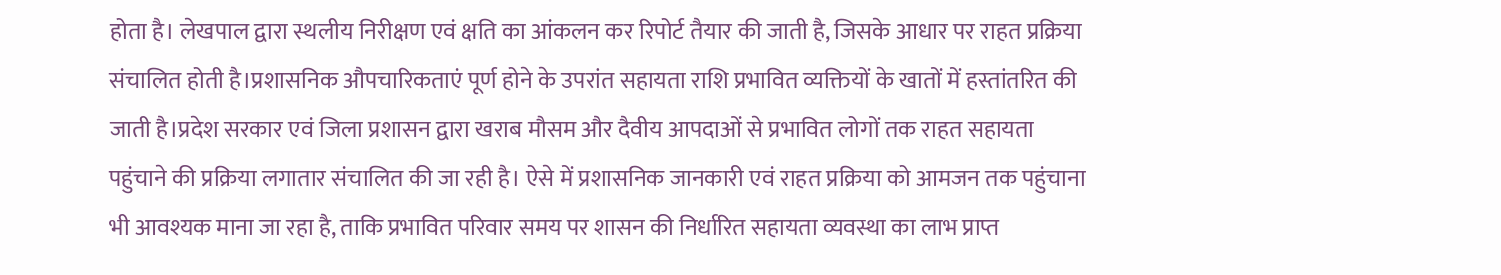होता है। लेखपाल द्वारा स्थलीय निरीक्षण एवं क्षति का आंकलन कर रिपोर्ट तैयार की जाती है, जिसके आधार पर राहत प्रक्रिया संचालित होती है।प्रशासनिक औपचारिकताएं पूर्ण होने के उपरांत सहायता राशि प्रभावित व्यक्तियों के खातों में हस्तांतरित की जाती है।प्रदेश सरकार एवं जिला प्रशासन द्वारा खराब मौसम और दैवीय आपदाओं से प्रभावित लोगों तक राहत सहायता पहुंचाने की प्रक्रिया लगातार संचालित की जा रही है। ऐसे में प्रशासनिक जानकारी एवं राहत प्रक्रिया को आमजन तक पहुंचाना भी आवश्यक माना जा रहा है, ताकि प्रभावित परिवार समय पर शासन की निर्धारित सहायता व्यवस्था का लाभ प्राप्त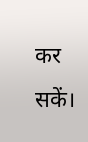कर सकें।